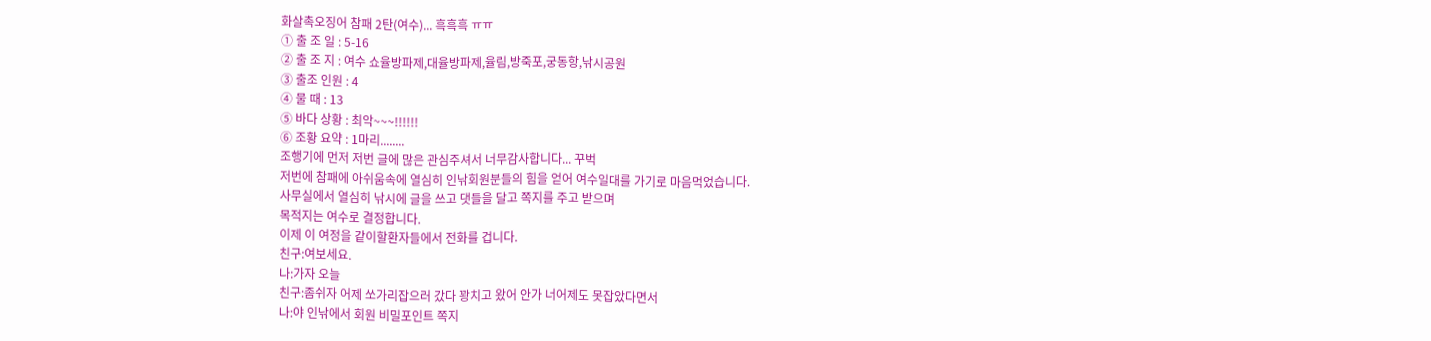화살촉오징어 참패 2탄(여수)... 흑흑흑 ㅠㅠ
① 출 조 일 : 5-16
② 출 조 지 : 여수 쇼율방파제,대율방파제,율림,방죽포,궁동항,낚시공원
③ 출조 인원 : 4
④ 물 때 : 13
⑤ 바다 상황 : 최악~~~!!!!!!
⑥ 조황 요약 : 1마리........
조행기에 먼저 저번 글에 많은 관심주셔서 너무감사합니다... 꾸벅
저번에 참패에 아쉬움속에 열심히 인낚회원분들의 힘을 얻어 여수일대를 가기로 마음먹었습니다.
사무실에서 열심히 낚시에 글을 쓰고 댓들을 달고 쪽지를 주고 받으며
목적지는 여수로 결정합니다.
이제 이 여정을 같이할환자들에서 전화를 겁니다.
친구:여보세요.
나:가자 오늘
친구:좀쉬자 어제 쏘가리잡으러 갔다 꽝치고 왔어 안가 너어제도 못잡았다면서
나:야 인낚에서 회원 비밀포인트 쪽지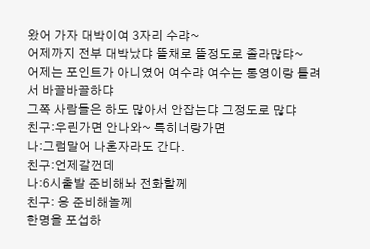왔어 가자 대박이여 3자리 수랴~
어제까지 전부 대박났댜 뜰채로 뜰정도로 졸라많탸~
어제는 포인트가 아니였어 여수랴 여수는 통영이랑 틀려서 바끌바끌하댜
그쪽 사람들은 하도 많아서 안잡는댜 그정도로 많댜
친구:우린가면 안나와~ 특히너랑가면
나:그럼말어 나혼자라도 간다.
친구:언제갈껀데
나:6시출발 준비해놔 전화할께
친구: 응 준비해놀께
한명을 포섭하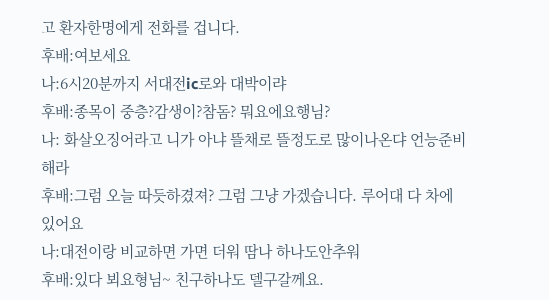고 환자한명에게 전화를 겁니다.
후배:여보세요
나:6시20분까지 서대전ic로와 대박이랴
후배:종목이 중층?감생이?참돔? 뭐요에요행님?
나: 화살오징어라고 니가 아냐 뜰채로 뜰정도로 많이나온댜 언능준비해라
후배:그럼 오늘 따듯하겼져? 그럼 그냥 가겠습니다. 루어대 다 차에 있어요
나:대전이랑 비교하면 가면 더워 땀나 하나도안추워
후배:있다 뵈요형님~ 친구하나도 델구갈께요.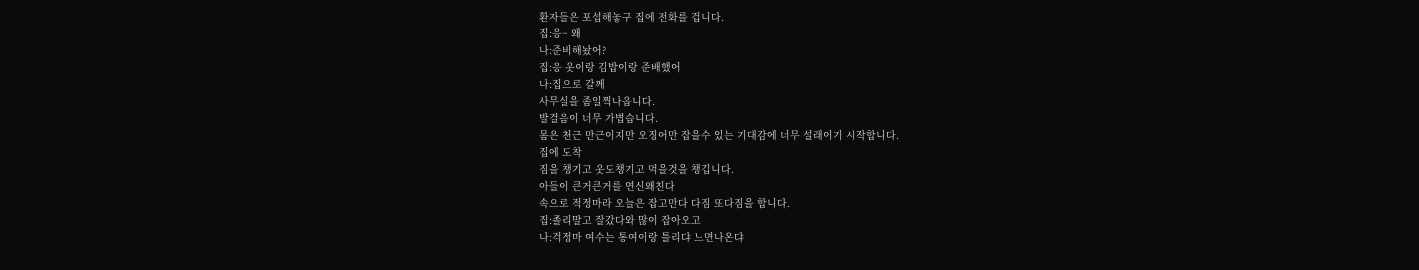환자들은 포섭해놓구 집에 전화를 겁니다.
집:응~ 왜
나:준비해놨어?
집:응 옷이랑 김밥이랑 준배했어
나:집으로 갈께
사무실을 좀일찍나옵니다.
발걸음이 너무 가볍습니다.
몸은 천근 만근이지만 오징어만 잡을수 있는 기대감에 너무 설래이기 시작합니다.
집에 도착
짐을 챙기고 옷도챙기고 먹을것을 챙깁니다.
아들이 큰거큰거를 연신왜친다
속으로 적정마라 오늘은 잡고만다 다짐 또다짐을 합니다.
집:졸리말고 잘갔다와 많이 잡아오고
나:걱정마 여수는 통여이랑 틀리댜 느면나온댜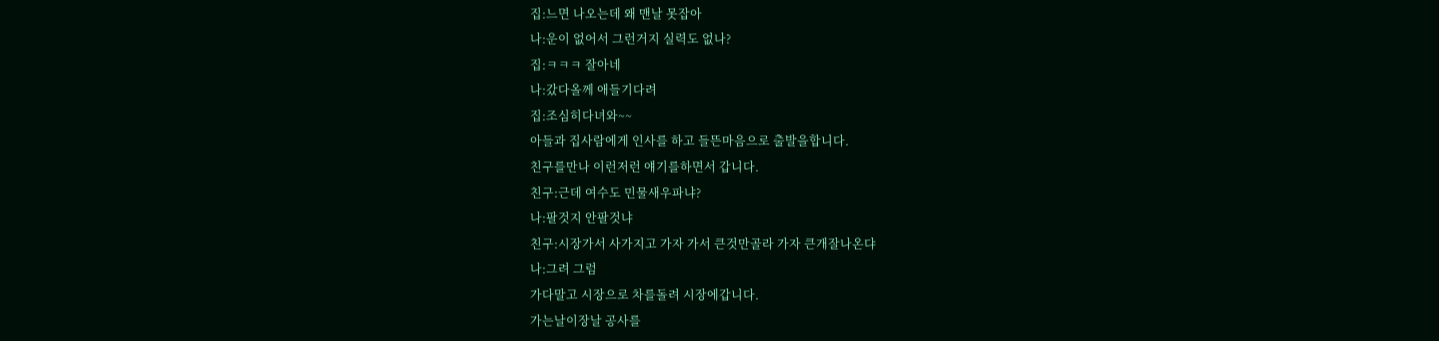집:느면 나오는데 왜 맨날 못잡아
나:운이 없어서 그런거지 실력도 없나?
집:ㅋㅋㅋ 잘아네
나:갔다올께 애들기다려
집:조심히다녀와~~
아들과 집사람에게 인사를 하고 들뜬마음으로 출발을합니다.
친구를만나 이런저런 얘기를하면서 갑니다.
친구:근데 여수도 민물새우파냐?
나:팔것지 안팔것냐
친구:시장가서 사가지고 가자 가서 큰것만골라 가자 큰개잘나온댜
나:그려 그럼
가다말고 시장으로 차를돌려 시장에갑니다.
가는날이장날 공사를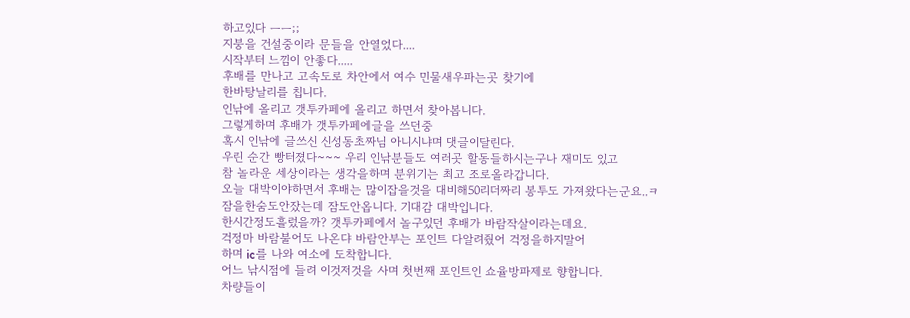하고있다 ㅡㅡ;;
지붕을 건설중이라 문들을 안열었다....
시작부터 느낌이 안좋다.....
후배를 만나고 고속도로 차안에서 여수 민물새우파는곳 찾기에
한바탕날리를 칩니다.
인낚에 올리고 갯투카페에 올리고 하면서 찾아봅니다.
그렇게하며 후배가 갯투카페에글을 쓰던중
혹시 인낚에 글쓰신 신성동초짜님 아니시냐며 댓글이달린다.
우린 순간 빵터졌다~~~ 우리 인낚분들도 여러곳 할동들하시는구나 재미도 있고
참 놀라운 세상이라는 생각을하며 분위기는 최고 조로올라갑니다.
오늘 대박이야하면서 후배는 많이잡을것을 대비해50리더짜리 봉투도 가져왔다는군요..ㅋ
잠을한숨도안잤는데 잠도안옵니다. 기대감 대박입니다.
한시간정도흘렀을까? 갯투카페에서 놀구있던 후배가 바람작살이라는데요.
걱정마 바람불어도 나온댜 바람안부는 포인트 다알려줬어 걱정을하지말어
하며 ic를 나와 여소에 도착합니다.
어느 낚시점에 들려 이것저것을 사며 첫번째 포인트인 쇼율방파제로 향합니다.
차량들이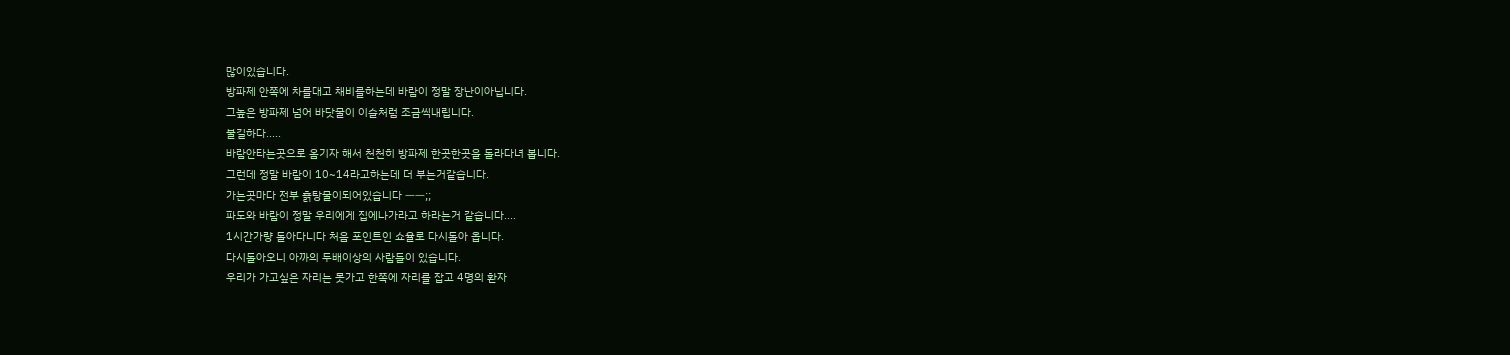많이있습니다.
방파제 안쪽에 차를대고 채비를하는데 바람이 정말 장난이아닙니다.
그높은 방파제 넘어 바닷물이 이슬처럼 조금씩내립니다.
불길하다.....
바람안타는곳으로 옴기자 해서 천천히 방파제 한곳한곳을 돌라다녀 봅니다.
그런데 정말 바람이 10~14라고하는데 더 부는거같습니다.
가는곳마다 전부 흙탕물이되어있습니다 ㅡㅡ;;
파도와 바람이 정말 우리에게 집에나가라고 하라는거 같습니다....
1시간가량 돌아다니다 처음 포인트인 쇼율로 다시돌아 옵니다.
다시돌아오니 아까의 두배이상의 사람들이 있습니다.
우리가 가고싶은 자리는 못가고 한쪽에 자리를 잡고 4명의 환자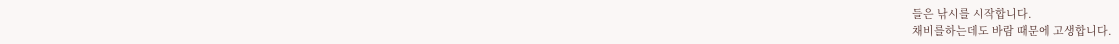들은 낚시를 시작합니다.
채비를하는데도 바람 때문에 고생합니다.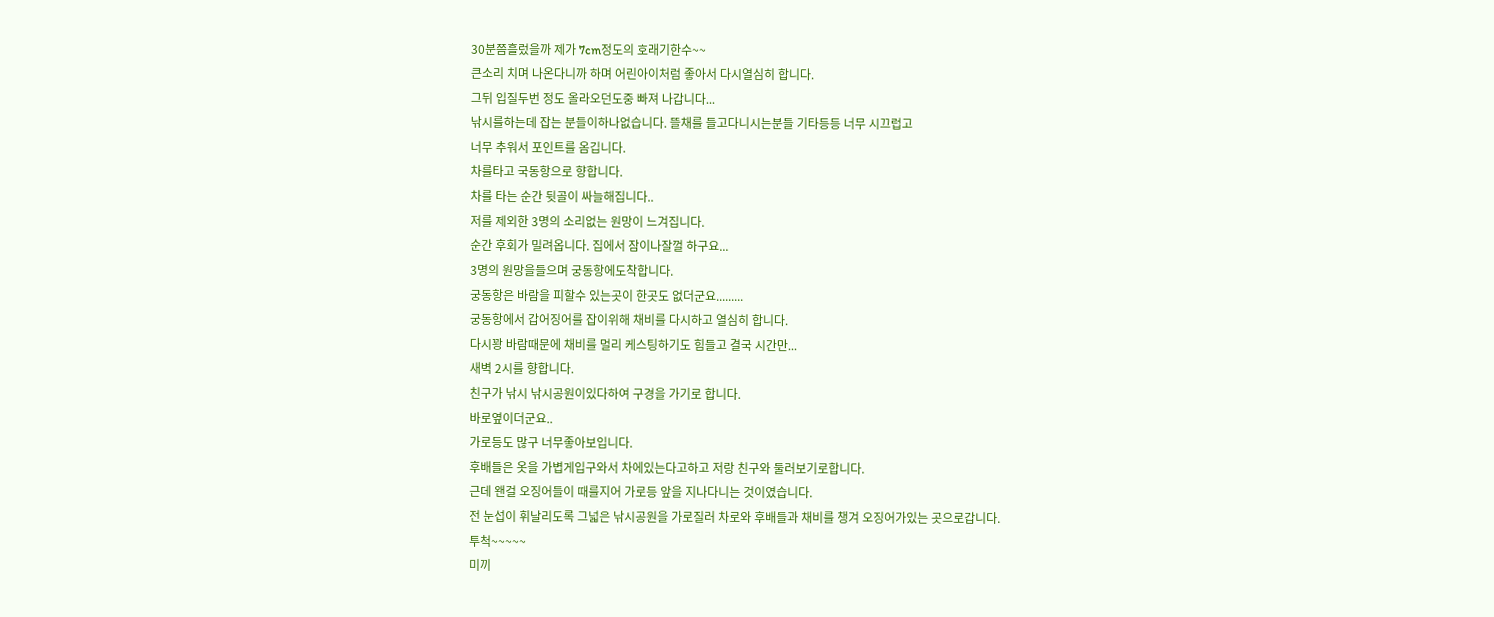30분쯤흘렀을까 제가 7cm정도의 호래기한수~~
큰소리 치며 나온다니까 하며 어린아이처럼 좋아서 다시열심히 합니다.
그뒤 입질두번 정도 올라오던도중 빠져 나갑니다...
낚시를하는데 잡는 분들이하나없습니다. 뜰채를 들고다니시는분들 기타등등 너무 시끄럽고
너무 추워서 포인트를 옴깁니다.
차를타고 국동항으로 향합니다.
차를 타는 순간 뒷골이 싸늘해집니다..
저를 제외한 3명의 소리없는 원망이 느겨집니다.
순간 후회가 밀려옵니다. 집에서 잠이나잘껄 하구요...
3명의 원망을들으며 궁동항에도착합니다.
궁동항은 바람을 피할수 있는곳이 한곳도 없더군요.........
궁동항에서 갑어징어를 잡이위해 채비를 다시하고 열심히 합니다.
다시꽝 바람때문에 채비를 멀리 케스팅하기도 힘들고 결국 시간만...
새벽 2시를 향합니다.
친구가 낚시 낚시공원이있다하여 구경을 가기로 합니다.
바로옆이더군요..
가로등도 많구 너무좋아보입니다.
후배들은 옷을 가볍게입구와서 차에있는다고하고 저랑 친구와 둘러보기로합니다.
근데 왠걸 오징어들이 때를지어 가로등 앞을 지나다니는 것이였습니다.
전 눈섭이 휘날리도록 그넓은 낚시공원을 가로질러 차로와 후배들과 채비를 챙겨 오징어가있는 곳으로갑니다.
투척~~~~~
미끼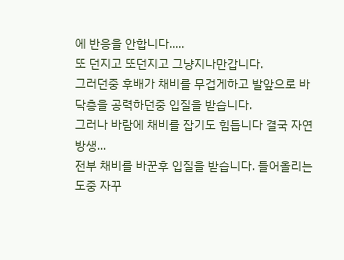에 반응을 안합니다.....
또 던지고 또던지고 그냥지나만갑니다.
그러던중 후배가 채비를 무겁게하고 발앞으로 바닥층을 공력하던중 입질을 받습니다.
그러나 바람에 채비를 잡기도 힘듭니다 결국 자연 방생...
전부 채비를 바꾼후 입질을 받습니다. 들어올리는도중 자꾸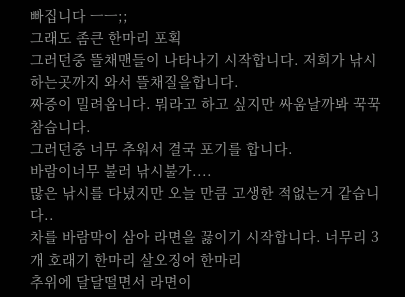빠집니다 ㅡㅡ;;
그래도 좀큰 한마리 포획
그러던중 뜰채맨들이 나타나기 시작합니다. 저희가 낚시하는곳까지 와서 뜰채질을합니다.
짜증이 밀려옵니다. 뭐라고 하고 싶지만 싸움날까봐 꾹꾹 참습니다.
그러던중 너무 추워서 결국 포기를 합니다.
바람이너무 불러 낚시불가....
많은 낚시를 다녔지만 오늘 만큼 고생한 적없는거 같습니다..
차를 바람막이 삼아 라면을 끓이기 시작합니다. 너무리 3개 호래기 한마리 살오징어 한마리
추위에 달달떨면서 라면이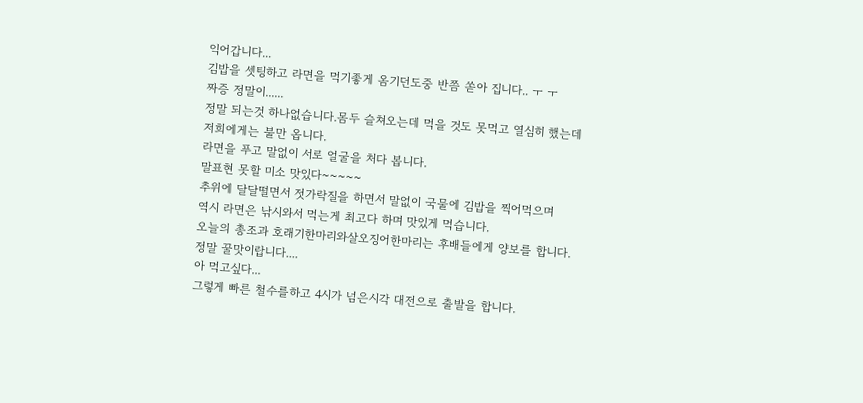익어갑니다...
김밥을 셋팅하고 라면을 먹기좋게 옴기던도중 반쯤 쏟아 집니다.. ㅜ ㅜ
짜증 정말이......
정말 되는것 하나없습니다.몸두 슬쳐오는데 먹을 것도 못먹고 열심히 했는데
저희에게는 불만 옵니다.
라면을 푸고 말없이 서로 얼굴을 처다 봅니다.
말표현 못할 미소 맛있다~~~~~
추위에 달달떨면서 젓가락질을 하면서 말없이 국물에 김밥을 찍어먹으며
역시 라면은 낚시와서 먹는게 최고다 하며 맛있게 먹습니다.
오늘의 총조과 호래기한마리와살오징어한마리는 후배들에게 양보를 합니다.
정말 꿀맛이랍니다....
아 먹고싶다...
그렇게 빠른 철수를하고 4시가 넘은시각 대전으로 출발을 합니다.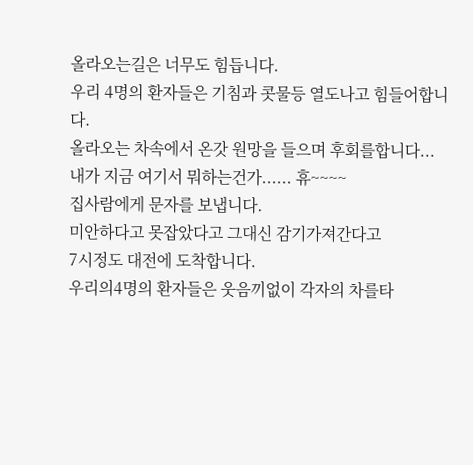올라오는길은 너무도 힘듭니다.
우리 4명의 환자들은 기침과 콧물등 열도나고 힘들어합니다.
올라오는 차속에서 온갓 원망을 들으며 후회를합니다...
내가 지금 여기서 뭐하는건가...... 휴~~~~
집사람에게 문자를 보냅니다.
미안하다고 못잡았다고 그대신 감기가져간다고
7시정도 대전에 도착합니다.
우리의4명의 환자들은 웃음끼없이 각자의 차를타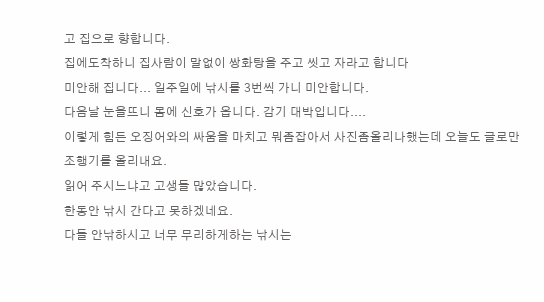고 집으로 향합니다.
집에도착하니 집사람이 말없이 쌍화탕을 주고 씻고 자라고 합니다
미안해 집니다... 일주일에 낚시를 3번씩 가니 미안합니다.
다음날 눈을뜨니 몸에 신호가 옵니다. 감기 대박입니다....
이렇게 힘든 오징어와의 싸움을 마치고 뭐좀잡아서 사진좀올리나했는데 오늘도 글로만
조행기를 올리내요.
읽어 주시느냐고 고생들 많았습니다.
한동안 낚시 간다고 못하겠네요.
다들 안낚하시고 너무 무리하게하는 낚시는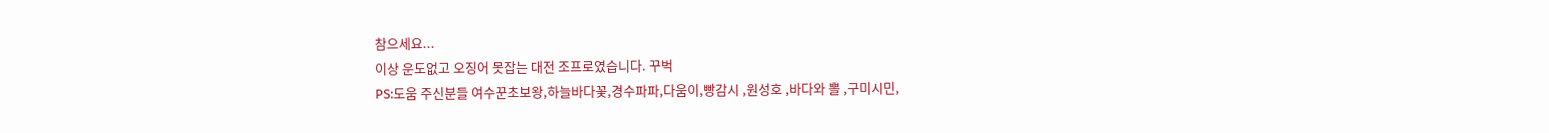참으세요...
이상 운도없고 오징어 못잡는 대전 조프로였습니다. 꾸벅
PS:도움 주신분들 여수꾼초보왕,하늘바다꽃,경수파파,다움이,빵감시 ,원성호 ,바다와 뽈 ,구미시민,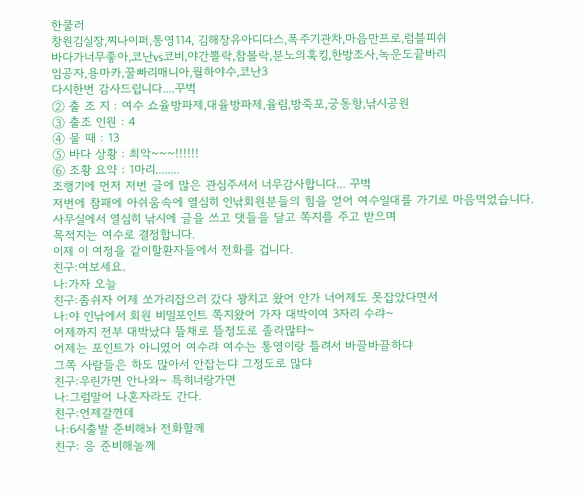한쿨러
창원김실장,찌나이퍼,통영114, 김해장유아디다스,폭주기관차,마음만프로,럼블피쉬
바다가너무좋아,코난vs코비,야간뽈락,참볼락,분노의훅킹,한방조사,녹운도끝바리
임공자,용마카,꿀빠리매니아,월하야수,코난3
다시한번 감사드립니다....꾸벅
② 출 조 지 : 여수 쇼율방파제,대율방파제,율림,방죽포,궁동항,낚시공원
③ 출조 인원 : 4
④ 물 때 : 13
⑤ 바다 상황 : 최악~~~!!!!!!
⑥ 조황 요약 : 1마리........
조행기에 먼저 저번 글에 많은 관심주셔서 너무감사합니다... 꾸벅
저번에 참패에 아쉬움속에 열심히 인낚회원분들의 힘을 얻어 여수일대를 가기로 마음먹었습니다.
사무실에서 열심히 낚시에 글을 쓰고 댓들을 달고 쪽지를 주고 받으며
목적지는 여수로 결정합니다.
이제 이 여정을 같이할환자들에서 전화를 겁니다.
친구:여보세요.
나:가자 오늘
친구:좀쉬자 어제 쏘가리잡으러 갔다 꽝치고 왔어 안가 너어제도 못잡았다면서
나:야 인낚에서 회원 비밀포인트 쪽지왔어 가자 대박이여 3자리 수랴~
어제까지 전부 대박났댜 뜰채로 뜰정도로 졸라많탸~
어제는 포인트가 아니였어 여수랴 여수는 통영이랑 틀려서 바끌바끌하댜
그쪽 사람들은 하도 많아서 안잡는댜 그정도로 많댜
친구:우린가면 안나와~ 특히너랑가면
나:그럼말어 나혼자라도 간다.
친구:언제갈껀데
나:6시출발 준비해놔 전화할께
친구: 응 준비해놀께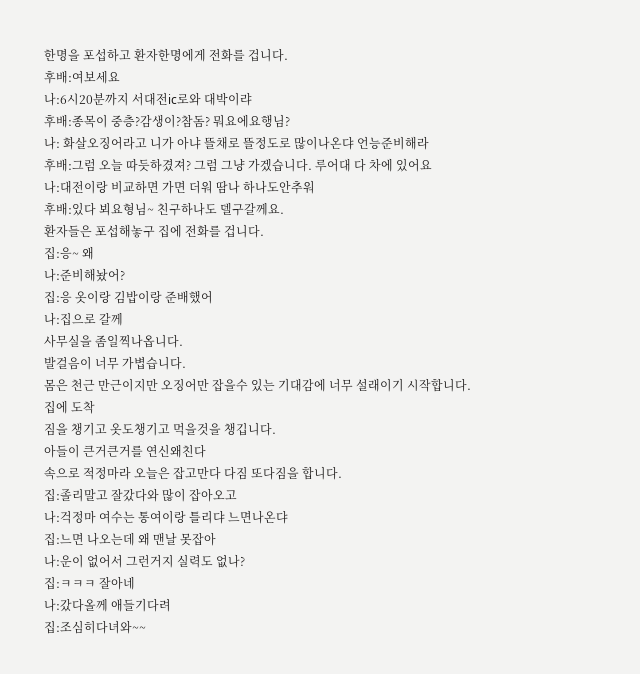한명을 포섭하고 환자한명에게 전화를 겁니다.
후배:여보세요
나:6시20분까지 서대전ic로와 대박이랴
후배:종목이 중층?감생이?참돔? 뭐요에요행님?
나: 화살오징어라고 니가 아냐 뜰채로 뜰정도로 많이나온댜 언능준비해라
후배:그럼 오늘 따듯하겼져? 그럼 그냥 가겠습니다. 루어대 다 차에 있어요
나:대전이랑 비교하면 가면 더워 땀나 하나도안추워
후배:있다 뵈요형님~ 친구하나도 델구갈께요.
환자들은 포섭해놓구 집에 전화를 겁니다.
집:응~ 왜
나:준비해놨어?
집:응 옷이랑 김밥이랑 준배했어
나:집으로 갈께
사무실을 좀일찍나옵니다.
발걸음이 너무 가볍습니다.
몸은 천근 만근이지만 오징어만 잡을수 있는 기대감에 너무 설래이기 시작합니다.
집에 도착
짐을 챙기고 옷도챙기고 먹을것을 챙깁니다.
아들이 큰거큰거를 연신왜친다
속으로 적정마라 오늘은 잡고만다 다짐 또다짐을 합니다.
집:졸리말고 잘갔다와 많이 잡아오고
나:걱정마 여수는 통여이랑 틀리댜 느면나온댜
집:느면 나오는데 왜 맨날 못잡아
나:운이 없어서 그런거지 실력도 없나?
집:ㅋㅋㅋ 잘아네
나:갔다올께 애들기다려
집:조심히다녀와~~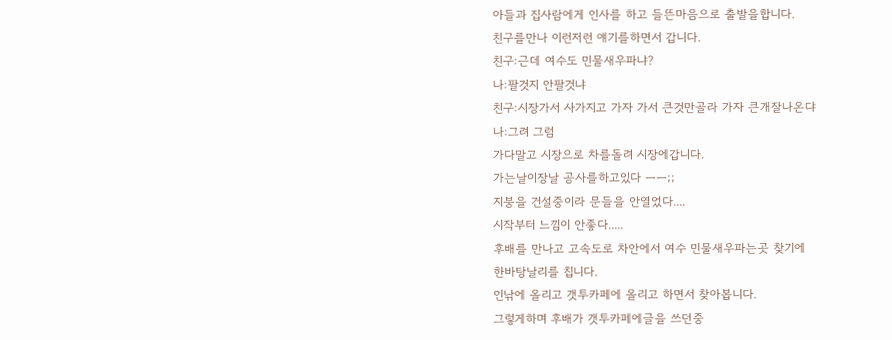아들과 집사람에게 인사를 하고 들뜬마음으로 출발을합니다.
친구를만나 이런저런 얘기를하면서 갑니다.
친구:근데 여수도 민물새우파냐?
나:팔것지 안팔것냐
친구:시장가서 사가지고 가자 가서 큰것만골라 가자 큰개잘나온댜
나:그려 그럼
가다말고 시장으로 차를돌려 시장에갑니다.
가는날이장날 공사를하고있다 ㅡㅡ;;
지붕을 건설중이라 문들을 안열었다....
시작부터 느낌이 안좋다.....
후배를 만나고 고속도로 차안에서 여수 민물새우파는곳 찾기에
한바탕날리를 칩니다.
인낚에 올리고 갯투카페에 올리고 하면서 찾아봅니다.
그렇게하며 후배가 갯투카페에글을 쓰던중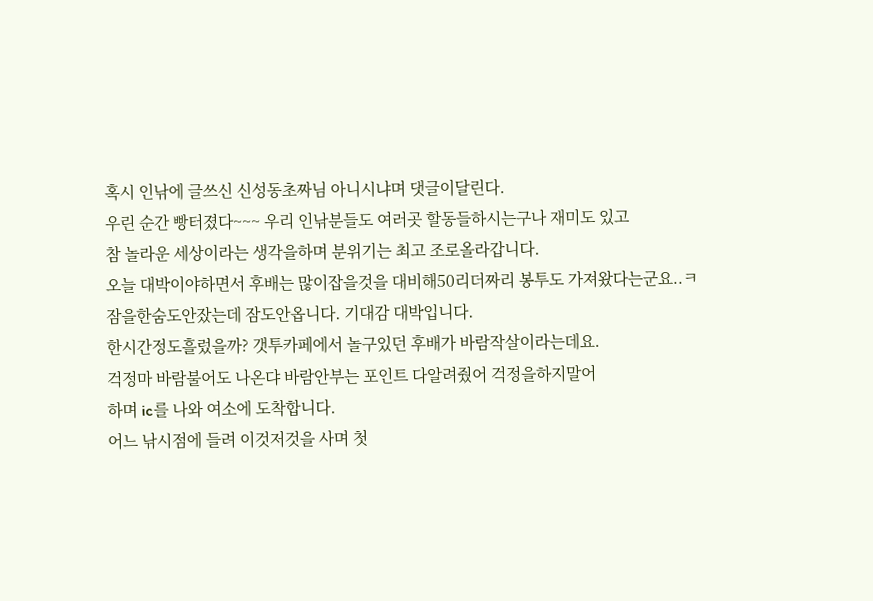혹시 인낚에 글쓰신 신성동초짜님 아니시냐며 댓글이달린다.
우린 순간 빵터졌다~~~ 우리 인낚분들도 여러곳 할동들하시는구나 재미도 있고
참 놀라운 세상이라는 생각을하며 분위기는 최고 조로올라갑니다.
오늘 대박이야하면서 후배는 많이잡을것을 대비해50리더짜리 봉투도 가져왔다는군요..ㅋ
잠을한숨도안잤는데 잠도안옵니다. 기대감 대박입니다.
한시간정도흘렀을까? 갯투카페에서 놀구있던 후배가 바람작살이라는데요.
걱정마 바람불어도 나온댜 바람안부는 포인트 다알려줬어 걱정을하지말어
하며 ic를 나와 여소에 도착합니다.
어느 낚시점에 들려 이것저것을 사며 첫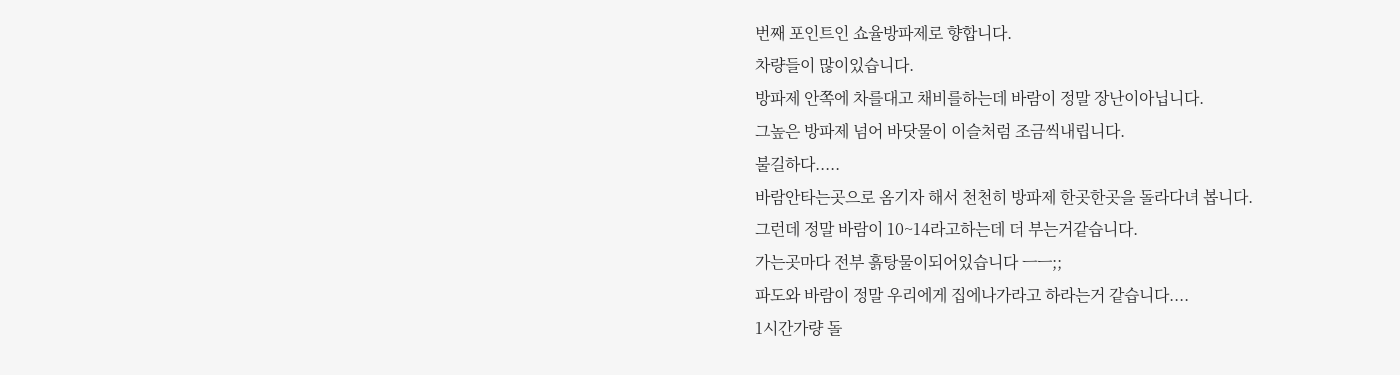번째 포인트인 쇼율방파제로 향합니다.
차량들이 많이있습니다.
방파제 안쪽에 차를대고 채비를하는데 바람이 정말 장난이아닙니다.
그높은 방파제 넘어 바닷물이 이슬처럼 조금씩내립니다.
불길하다.....
바람안타는곳으로 옴기자 해서 천천히 방파제 한곳한곳을 돌라다녀 봅니다.
그런데 정말 바람이 10~14라고하는데 더 부는거같습니다.
가는곳마다 전부 흙탕물이되어있습니다 ㅡㅡ;;
파도와 바람이 정말 우리에게 집에나가라고 하라는거 같습니다....
1시간가량 돌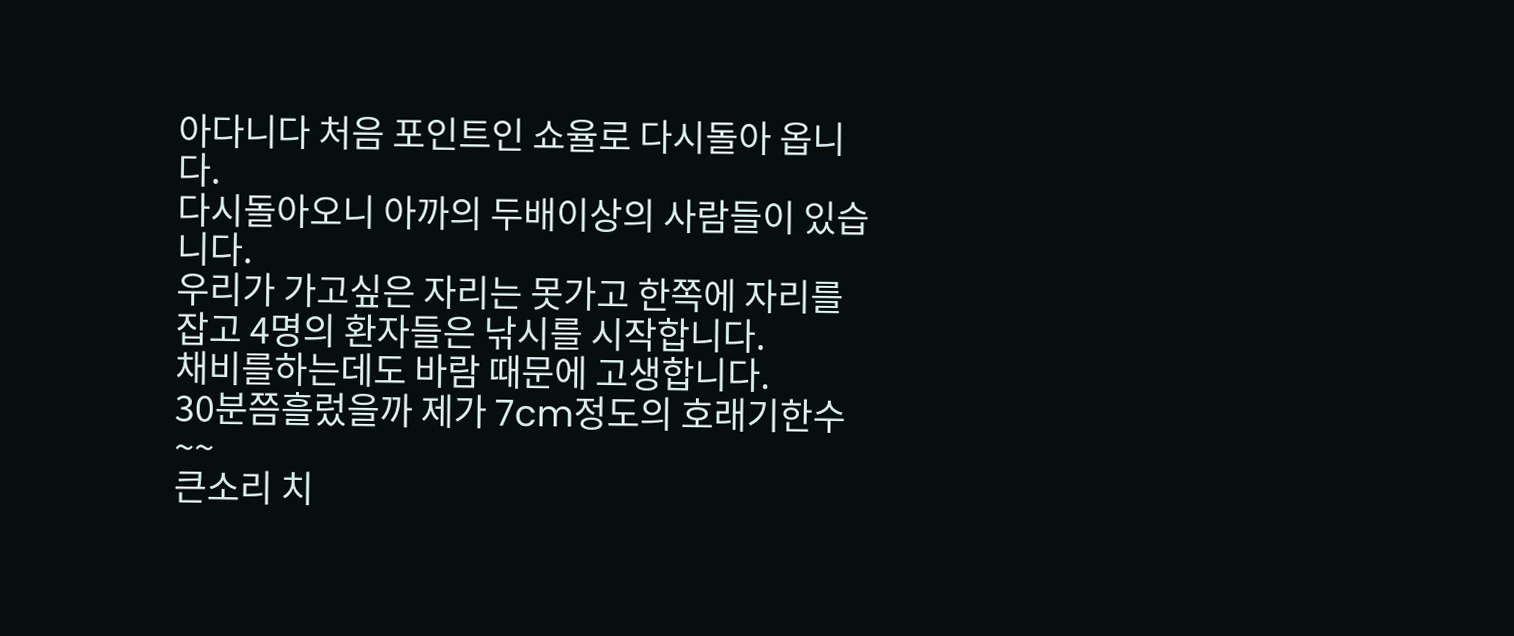아다니다 처음 포인트인 쇼율로 다시돌아 옵니다.
다시돌아오니 아까의 두배이상의 사람들이 있습니다.
우리가 가고싶은 자리는 못가고 한쪽에 자리를 잡고 4명의 환자들은 낚시를 시작합니다.
채비를하는데도 바람 때문에 고생합니다.
30분쯤흘렀을까 제가 7cm정도의 호래기한수~~
큰소리 치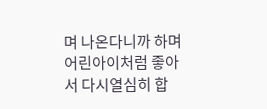며 나온다니까 하며 어린아이처럼 좋아서 다시열심히 합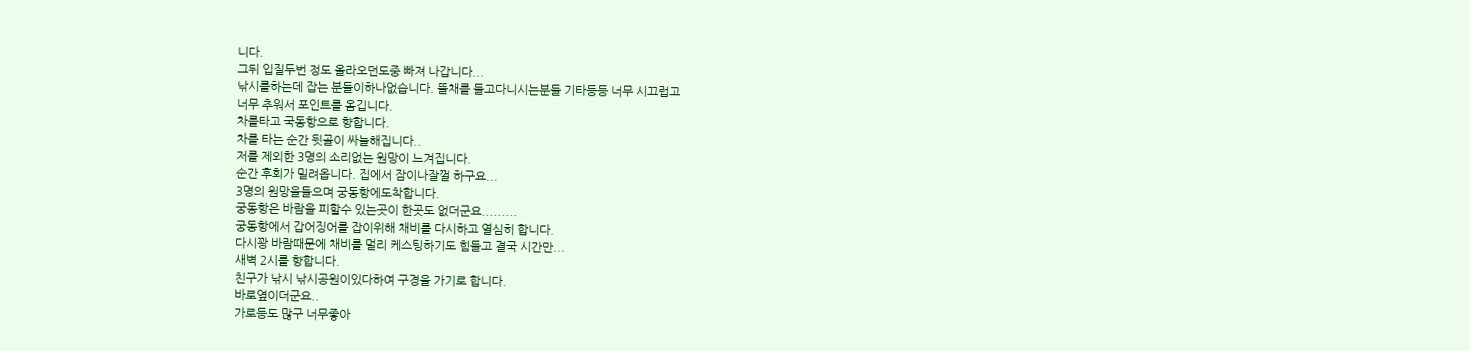니다.
그뒤 입질두번 정도 올라오던도중 빠져 나갑니다...
낚시를하는데 잡는 분들이하나없습니다. 뜰채를 들고다니시는분들 기타등등 너무 시끄럽고
너무 추워서 포인트를 옴깁니다.
차를타고 국동항으로 향합니다.
차를 타는 순간 뒷골이 싸늘해집니다..
저를 제외한 3명의 소리없는 원망이 느겨집니다.
순간 후회가 밀려옵니다. 집에서 잠이나잘껄 하구요...
3명의 원망을들으며 궁동항에도착합니다.
궁동항은 바람을 피할수 있는곳이 한곳도 없더군요.........
궁동항에서 갑어징어를 잡이위해 채비를 다시하고 열심히 합니다.
다시꽝 바람때문에 채비를 멀리 케스팅하기도 힘들고 결국 시간만...
새벽 2시를 향합니다.
친구가 낚시 낚시공원이있다하여 구경을 가기로 합니다.
바로옆이더군요..
가로등도 많구 너무좋아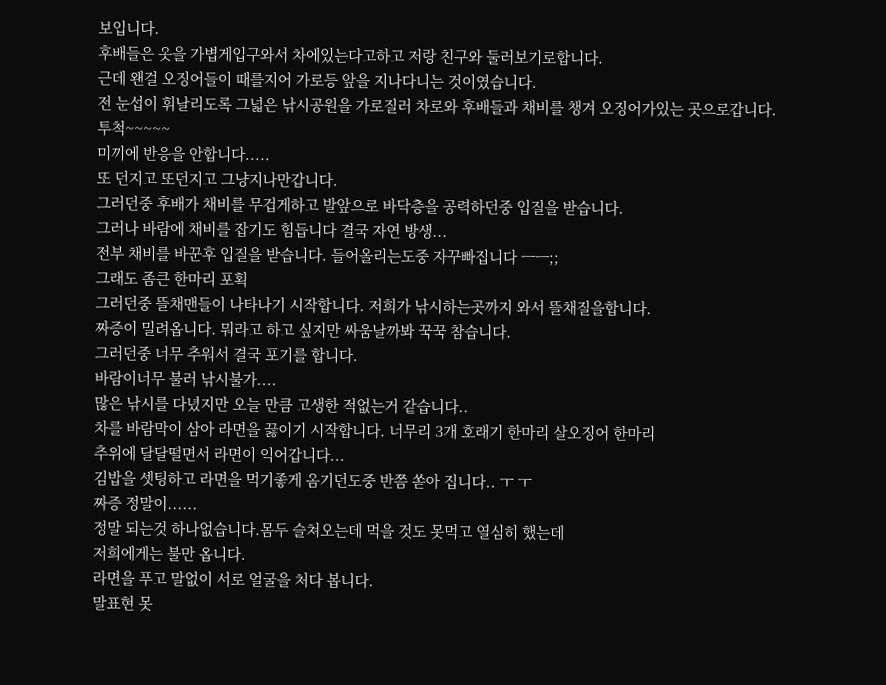보입니다.
후배들은 옷을 가볍게입구와서 차에있는다고하고 저랑 친구와 둘러보기로합니다.
근데 왠걸 오징어들이 때를지어 가로등 앞을 지나다니는 것이였습니다.
전 눈섭이 휘날리도록 그넓은 낚시공원을 가로질러 차로와 후배들과 채비를 챙겨 오징어가있는 곳으로갑니다.
투척~~~~~
미끼에 반응을 안합니다.....
또 던지고 또던지고 그냥지나만갑니다.
그러던중 후배가 채비를 무겁게하고 발앞으로 바닥층을 공력하던중 입질을 받습니다.
그러나 바람에 채비를 잡기도 힘듭니다 결국 자연 방생...
전부 채비를 바꾼후 입질을 받습니다. 들어올리는도중 자꾸빠집니다 ㅡㅡ;;
그래도 좀큰 한마리 포획
그러던중 뜰채맨들이 나타나기 시작합니다. 저희가 낚시하는곳까지 와서 뜰채질을합니다.
짜증이 밀려옵니다. 뭐라고 하고 싶지만 싸움날까봐 꾹꾹 참습니다.
그러던중 너무 추워서 결국 포기를 합니다.
바람이너무 불러 낚시불가....
많은 낚시를 다녔지만 오늘 만큼 고생한 적없는거 같습니다..
차를 바람막이 삼아 라면을 끓이기 시작합니다. 너무리 3개 호래기 한마리 살오징어 한마리
추위에 달달떨면서 라면이 익어갑니다...
김밥을 셋팅하고 라면을 먹기좋게 옴기던도중 반쯤 쏟아 집니다.. ㅜ ㅜ
짜증 정말이......
정말 되는것 하나없습니다.몸두 슬쳐오는데 먹을 것도 못먹고 열심히 했는데
저희에게는 불만 옵니다.
라면을 푸고 말없이 서로 얼굴을 처다 봅니다.
말표현 못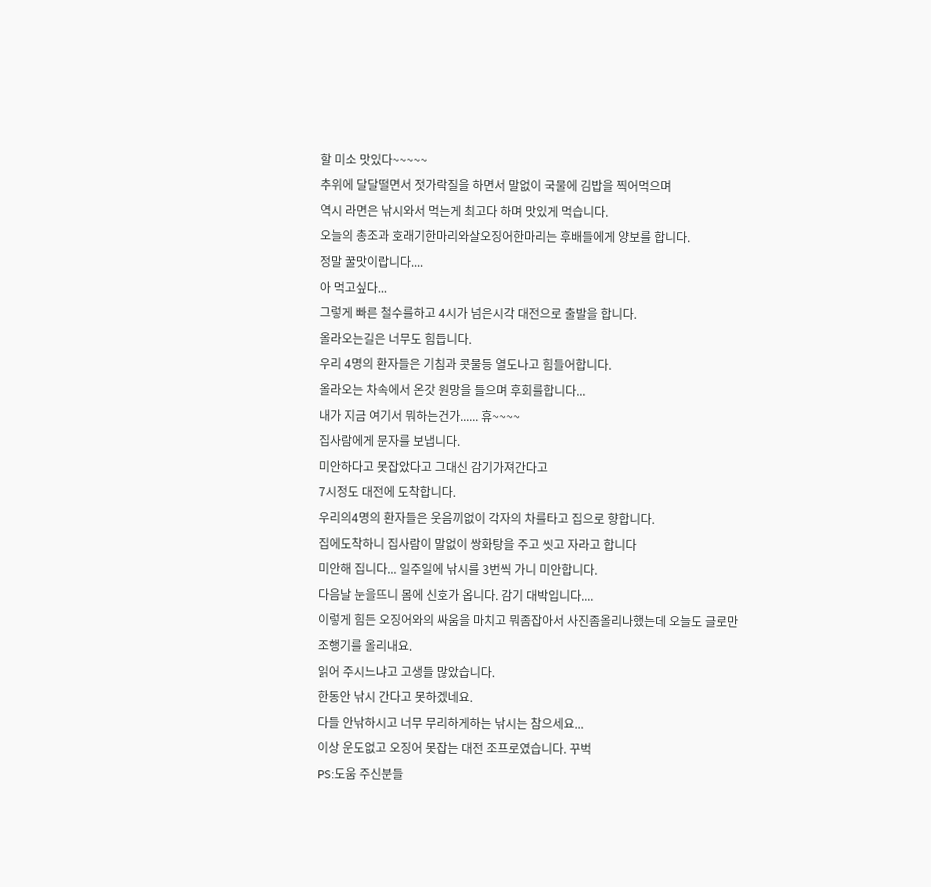할 미소 맛있다~~~~~
추위에 달달떨면서 젓가락질을 하면서 말없이 국물에 김밥을 찍어먹으며
역시 라면은 낚시와서 먹는게 최고다 하며 맛있게 먹습니다.
오늘의 총조과 호래기한마리와살오징어한마리는 후배들에게 양보를 합니다.
정말 꿀맛이랍니다....
아 먹고싶다...
그렇게 빠른 철수를하고 4시가 넘은시각 대전으로 출발을 합니다.
올라오는길은 너무도 힘듭니다.
우리 4명의 환자들은 기침과 콧물등 열도나고 힘들어합니다.
올라오는 차속에서 온갓 원망을 들으며 후회를합니다...
내가 지금 여기서 뭐하는건가...... 휴~~~~
집사람에게 문자를 보냅니다.
미안하다고 못잡았다고 그대신 감기가져간다고
7시정도 대전에 도착합니다.
우리의4명의 환자들은 웃음끼없이 각자의 차를타고 집으로 향합니다.
집에도착하니 집사람이 말없이 쌍화탕을 주고 씻고 자라고 합니다
미안해 집니다... 일주일에 낚시를 3번씩 가니 미안합니다.
다음날 눈을뜨니 몸에 신호가 옵니다. 감기 대박입니다....
이렇게 힘든 오징어와의 싸움을 마치고 뭐좀잡아서 사진좀올리나했는데 오늘도 글로만
조행기를 올리내요.
읽어 주시느냐고 고생들 많았습니다.
한동안 낚시 간다고 못하겠네요.
다들 안낚하시고 너무 무리하게하는 낚시는 참으세요...
이상 운도없고 오징어 못잡는 대전 조프로였습니다. 꾸벅
PS:도움 주신분들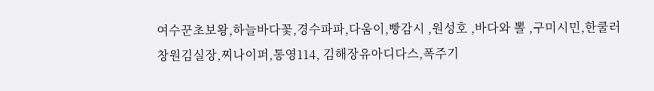여수꾼초보왕,하늘바다꽃,경수파파,다움이,빵감시 ,원성호 ,바다와 뽈 ,구미시민,한쿨러
창원김실장,찌나이퍼,통영114, 김해장유아디다스,폭주기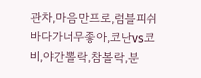관차,마음만프로,럼블피쉬
바다가너무좋아,코난vs코비,야간뽈락,참볼락,분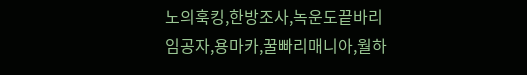노의훅킹,한방조사,녹운도끝바리
임공자,용마카,꿀빠리매니아,월하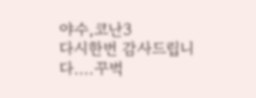야수,코난3
다시한번 감사드립니다....꾸벅